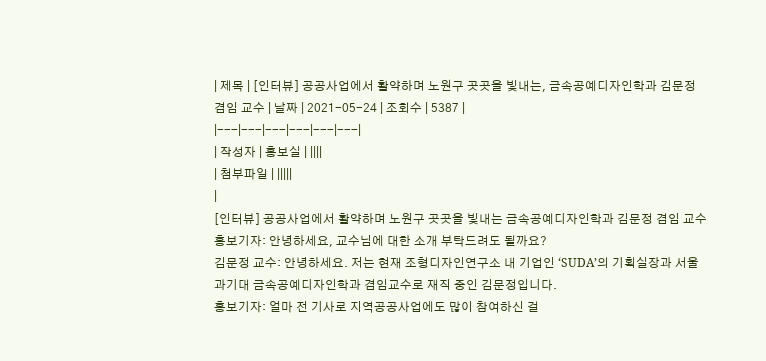| 제목 | [인터뷰] 공공사업에서 활약하며 노원구 곳곳을 빛내는, 금속공예디자인학과 김문정 겸임 교수 | 날짜 | 2021-05-24 | 조회수 | 5387 |
|---|---|---|---|---|---|
| 작성자 | 홍보실 | ||||
| 첨부파일 | |||||
|
[인터뷰] 공공사업에서 활약하며 노원구 곳곳을 빛내는 금속공예디자인학과 김문정 겸임 교수
홍보기자: 안녕하세요, 교수님에 대한 소개 부탁드려도 될까요?
김문정 교수: 안녕하세요. 저는 현재 조형디자인연구소 내 기업인 ‘SUDA’의 기획실장과 서울과기대 금속공예디자인학과 겸임교수로 재직 중인 김문정입니다.
홍보기자: 얼마 전 기사로 지역공공사업에도 많이 참여하신 걸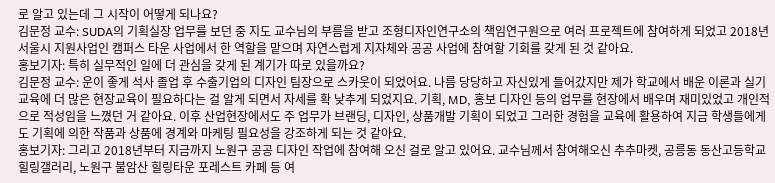로 알고 있는데 그 시작이 어떻게 되나요?
김문정 교수: SUDA의 기획실장 업무를 보던 중 지도 교수님의 부름을 받고 조형디자인연구소의 책임연구원으로 여러 프로젝트에 참여하게 되었고 2018년 서울시 지원사업인 캠퍼스 타운 사업에서 한 역할을 맡으며 자연스럽게 지자체와 공공 사업에 참여할 기회를 갖게 된 것 같아요.
홍보기자: 특히 실무적인 일에 더 관심을 갖게 된 계기가 따로 있을까요?
김문정 교수: 운이 좋게 석사 졸업 후 수출기업의 디자인 팀장으로 스카웃이 되었어요. 나름 당당하고 자신있게 들어갔지만 제가 학교에서 배운 이론과 실기교육에 더 많은 현장교육이 필요하다는 걸 알게 되면서 자세를 확 낮추게 되었지요. 기획, MD, 홍보 디자인 등의 업무를 현장에서 배우며 재미있었고 개인적으로 적성임을 느꼈던 거 같아요. 이후 산업현장에서도 주 업무가 브랜딩, 디자인, 상품개발 기획이 되었고 그러한 경험을 교육에 활용하여 지금 학생들에게도 기획에 의한 작품과 상품에 경계와 마케팅 필요성을 강조하게 되는 것 같아요.
홍보기자: 그리고 2018년부터 지금까지 노원구 공공 디자인 작업에 참여해 오신 걸로 알고 있어요. 교수님께서 참여해오신 추추마켓, 공릉동 동산고등학교 힐링갤러리, 노원구 불암산 힐링타운 포레스트 카페 등 여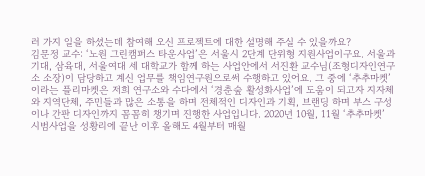러 가지 일을 하셨는데 참여해 오신 프로젝트에 대한 설명해 주실 수 있을까요?
김문정 교수: ‘노원 그린캠퍼스 타운사업’은 서울시 2단계 단위형 지원사업이구요. 서울과기대, 삼육대, 서울여대 세 대학교가 함께 하는 사업안에서 서진환 교수님(조형디자인연구소 소장)이 담당하고 계신 업무를 책임연구원으로써 수행하고 있어요. 그 중에 ‘추추마켓’이라는 플리마켓은 저희 연구소와 수다에서 ‘경춘숲 활성화사업’에 도움이 되고자 지자체와 지역단체, 주민들과 많은 소통을 하며 전체적인 디자인과 기획, 브랜딩 하며 부스 구성이나 간판 디자인까지 꼼꼼히 챙기며 진행한 사업입니다. 2020년 10월, 11월 ‘추추마켓’ 시범사업을 성황리에 끝난 이후 올해도 4월부터 매월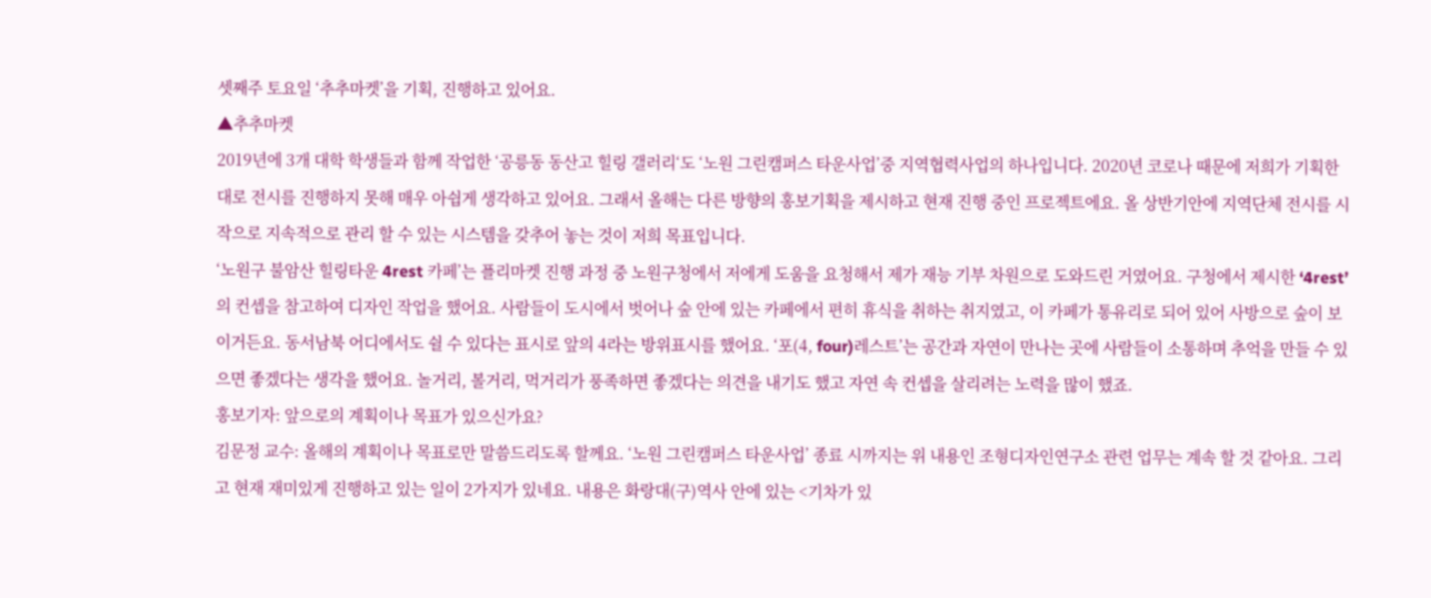셋째주 토요일 ‘추추마켓’을 기획, 진행하고 있어요.
▲추추마켓
2019년에 3개 대학 학생들과 함께 작업한 ‘공릉동 동산고 힐링 갤러리‘도 ‘노원 그린캠퍼스 타운사업’중 지역협력사업의 하나입니다. 2020년 코로나 때문에 저희가 기획한 대로 전시를 진행하지 못해 매우 아쉽게 생각하고 있어요. 그래서 올해는 다른 방향의 홍보기획을 제시하고 현재 진행 중인 프로젝트에요. 올 상반기안에 지역단체 전시를 시작으로 지속적으로 관리 할 수 있는 시스템을 갖추어 놓는 것이 저희 목표입니다.
‘노원구 불암산 힐링타운 4rest 카페’는 플리마켓 진행 과정 중 노원구청에서 저에게 도움을 요청해서 제가 재능 기부 차원으로 도와드린 거였어요. 구청에서 제시한 ‘4rest’의 컨셉을 참고하여 디자인 작업을 했어요. 사람들이 도시에서 벗어나 숲 안에 있는 카페에서 편히 휴식을 취하는 취지였고, 이 카페가 통유리로 되어 있어 사방으로 숲이 보이거든요. 동서남북 어디에서도 쉴 수 있다는 표시로 앞의 4라는 방위표시를 했어요. ‘포(4, four)레스트’는 공간과 자연이 만나는 곳에 사람들이 소통하며 추억을 만들 수 있으면 좋겠다는 생각을 했어요. 놀거리, 볼거리, 먹거리가 풍족하면 좋겠다는 의견을 내기도 했고 자연 속 컨셉을 살리려는 노력을 많이 했죠.
홍보기자: 앞으로의 계획이나 목표가 있으신가요?
김문정 교수: 올해의 계획이나 목표로만 말씀드리도록 할께요. ‘노원 그린캠퍼스 타운사업’ 종료 시까지는 위 내용인 조형디자인연구소 관련 업무는 계속 할 것 같아요. 그리고 현재 재미있게 진행하고 있는 일이 2가지가 있네요. 내용은 화랑대(구)역사 안에 있는 <기차가 있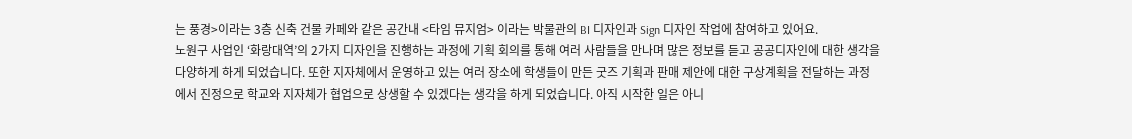는 풍경>이라는 3층 신축 건물 카페와 같은 공간내 <타임 뮤지엄> 이라는 박물관의 BI 디자인과 Sign 디자인 작업에 참여하고 있어요.
노원구 사업인 ‘화랑대역’의 2가지 디자인을 진행하는 과정에 기획 회의를 통해 여러 사람들을 만나며 많은 정보를 듣고 공공디자인에 대한 생각을 다양하게 하게 되었습니다. 또한 지자체에서 운영하고 있는 여러 장소에 학생들이 만든 굿즈 기획과 판매 제안에 대한 구상계획을 전달하는 과정에서 진정으로 학교와 지자체가 협업으로 상생할 수 있겠다는 생각을 하게 되었습니다. 아직 시작한 일은 아니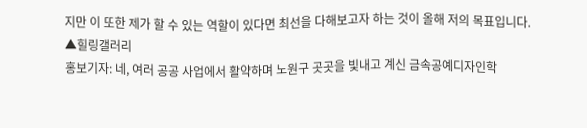지만 이 또한 제가 할 수 있는 역할이 있다면 최선을 다해보고자 하는 것이 올해 저의 목표입니다.
▲힐링갤러리
홍보기자: 네, 여러 공공 사업에서 활약하며 노원구 곳곳을 빛내고 계신 금속공예디자인학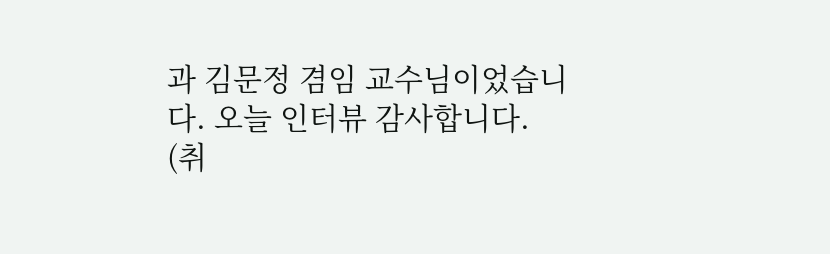과 김문정 겸임 교수님이었습니다. 오늘 인터뷰 감사합니다.
(취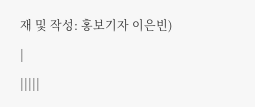재 및 작성: 홍보기자 이은빈) |
|||||